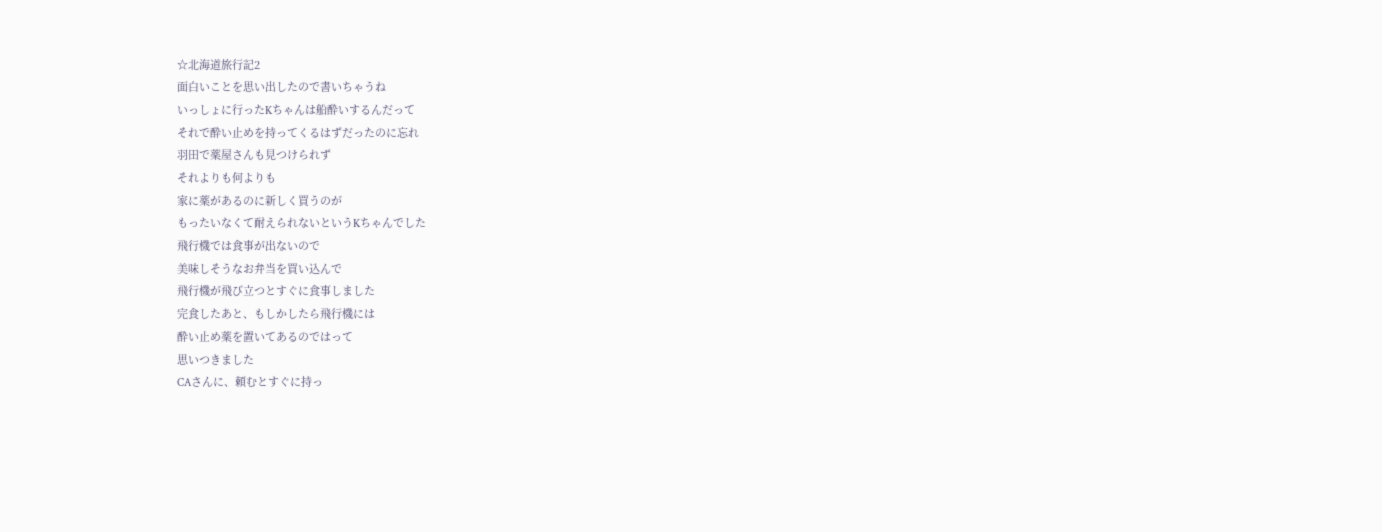☆北海道旅行記2
面白いことを思い出したので書いちゃうね
いっしょに行ったKちゃんは船酔いするんだって
それで酔い止めを持ってくるはずだったのに忘れ
羽田で薬屋さんも見つけられず
それよりも何よりも
家に薬があるのに新しく買うのが
もったいなくて耐えられないというKちゃんでした
飛行機では食事が出ないので
美味しそうなお弁当を買い込んで
飛行機が飛び立つとすぐに食事しました
完食したあと、もしかしたら飛行機には
酔い止め薬を置いてあるのではって
思いつきました
CAさんに、頼むとすぐに持っ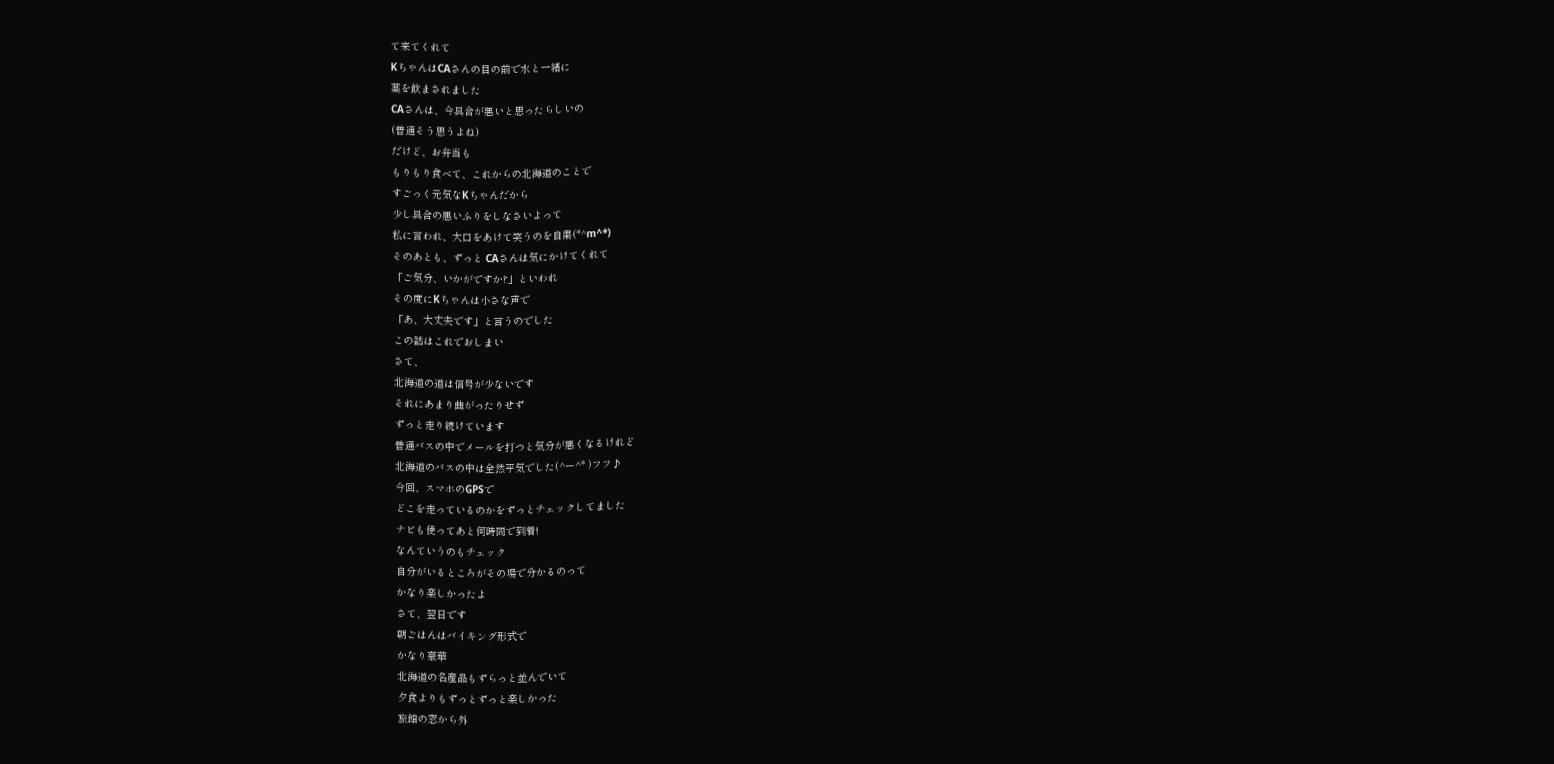て来てくれて
KちゃんはCAさんの目の前で水と一緒に
薬を飲まされました
CAさんは、今具合が悪いと思ったらしいの
(普通そう思うよね)
だけど、お弁当も
もりもり食べて、これからの北海道のことで
すごっく元気なKちゃんだから
少し具合の悪いふりをしなさいよって
私に言われ、大口をあけて笑うのを自粛(*^m^*)
そのあとも、ずっと CAさんは気にかけてくれて
「ご気分、いかがですか?」といわれ
その度にKちゃんは小さな声で
「あ、大丈夫です」と言うのでした
この話はこれでおしまい
さて、
北海道の道は信号が少ないです
それにあまり曲がったりせず
ずっと走り続けています
普通バスの中でメールを打つと気分が悪くなるけれど
北海道のバスの中は全然平気でした(^ー^* )フフ♪
今回、スマホのGPSで
どこを走っているのかをずっとチェックしてました
ナビも使ってあと何時間で到着!
なんていうのもチェック
自分がいるところがその場で分かるのって
かなり楽しかったよ
さて、翌日です
朝ごはんはバイキング形式で
かなり豪華
北海道の名産品もずらっと並んでいて
夕食よりもずっとずっと楽しかった
旅館の窓から外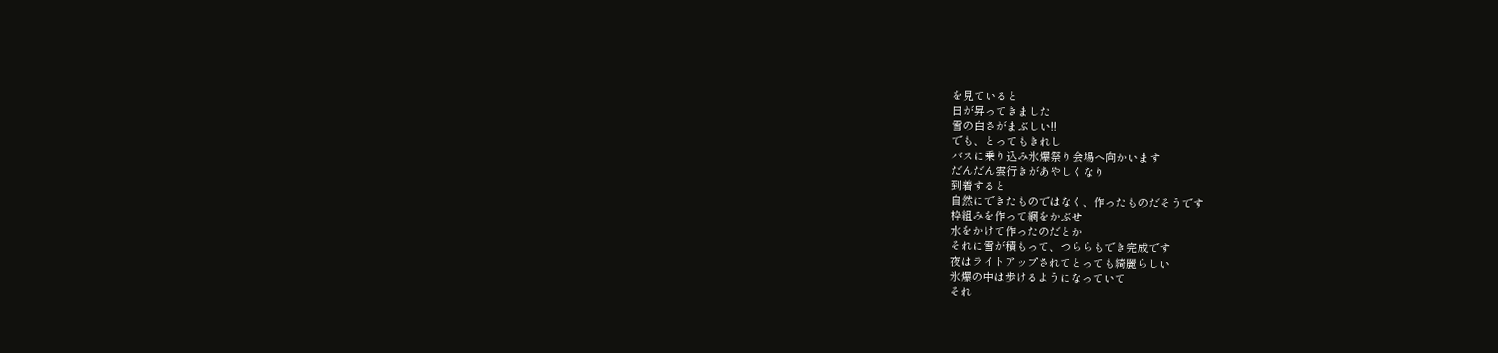を見ていると
日が昇ってきました
雪の白さがまぶしい!!
でも、とってもきれし
バスに乗り込み氷爆祭り会場へ向かいます
だんだん雲行きがあやしくなり
到着すると
自然にできたものではなく、作ったものだそうです
枠組みを作って網をかぶせ
水をかけて作ったのだとか
それに雪が積もって、つららもでき完成です
夜はライトアップされてとっても綺麗らしい
氷爆の中は歩けるようになっていて
それ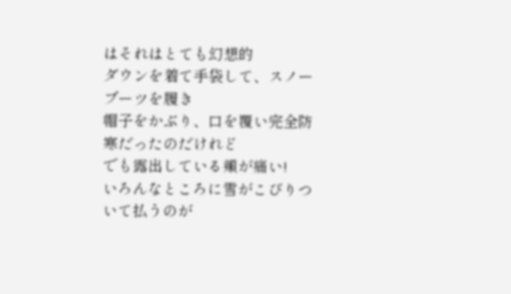はそれはとても幻想的
ダウンを着て手袋して、スノーブーツを履き
帽子をかぶり、口を覆い完全防寒だったのだけれど
でも露出している頬が痛い!
いろんなところに雪がこびりついて払うのが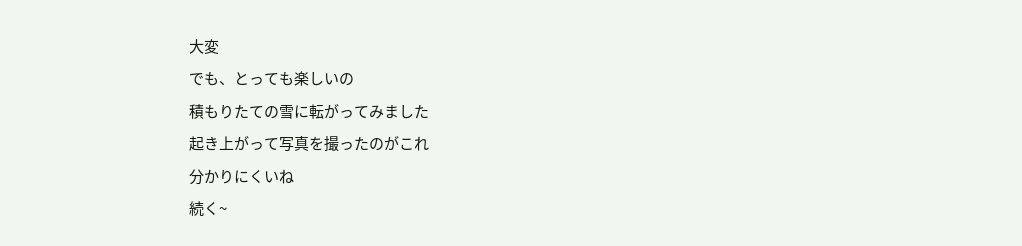大変
でも、とっても楽しいの
積もりたての雪に転がってみました
起き上がって写真を撮ったのがこれ
分かりにくいね
続く~